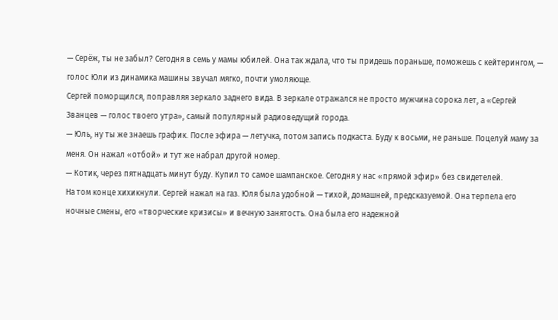— Серёж, ты не забыл? Сегодня в семь у мамы юбилей. Она так ждала, что ты придешь пораньше, поможешь с кейтерингом, — голос Юли из динамика машины звучал мягко, почти умоляюще.
Сергей поморщился, поправляя зеркало заднего вида. В зеркале отражался не просто мужчина сорока лет, а «Сергей Званцев — голос твоего утра», самый популярный радиоведущий города.
— Юль, ну ты же знаешь график. После эфира — летучка, потом запись подкаста. Буду к восьми, не раньше. Поцелуй маму за меня. Он нажал «отбой» и тут же набрал другой номер.
— Котик, через пятнадцать минут буду. Купил то самое шампанское. Сегодня у нас «прямой эфир» без свидетелей.
На том конце хихикнули. Сергей нажал на газ. Юля была удобной — тихой, домашней, предсказуемой. Она терпела его ночные смены, его «творческие кризисы» и вечную занятость. Она была его надежной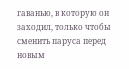гаванью, в которую он заходил, только чтобы сменить паруса перед новым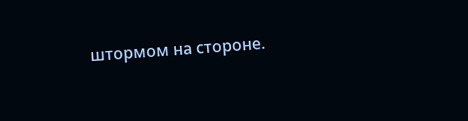штормом на стороне.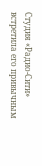Студия «Радио-Сити» встретила его привычным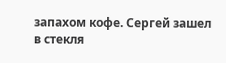запахом кофе. Сергей зашел в стекля